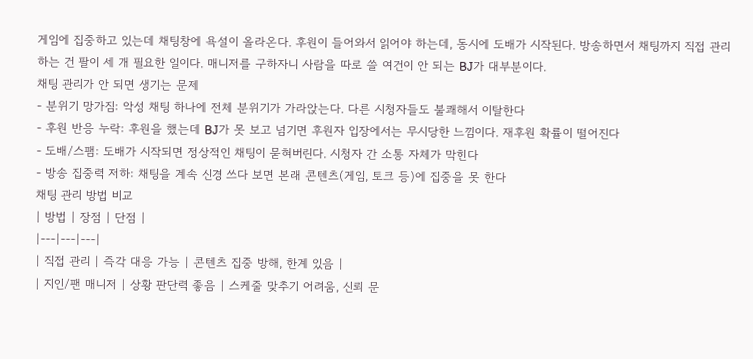게임에 집중하고 있는데 채팅창에 욕설이 올라온다. 후원이 들어와서 읽어야 하는데, 동시에 도배가 시작된다. 방송하면서 채팅까지 직접 관리하는 건 팔이 세 개 필요한 일이다. 매니저를 구하자니 사람을 따로 쓸 여건이 안 되는 BJ가 대부분이다.
채팅 관리가 안 되면 생기는 문제
- 분위기 망가짐: 악성 채팅 하나에 전체 분위기가 가라앉는다. 다른 시청자들도 불쾌해서 이탈한다
- 후원 반응 누락: 후원을 했는데 BJ가 못 보고 넘기면 후원자 입장에서는 무시당한 느낌이다. 재후원 확률이 떨어진다
- 도배/스팸: 도배가 시작되면 정상적인 채팅이 묻혀버린다. 시청자 간 소통 자체가 막힌다
- 방송 집중력 저하: 채팅을 계속 신경 쓰다 보면 본래 콘텐츠(게임, 토크 등)에 집중을 못 한다
채팅 관리 방법 비교
| 방법 | 장점 | 단점 |
|---|---|---|
| 직접 관리 | 즉각 대응 가능 | 콘텐츠 집중 방해, 한계 있음 |
| 지인/팬 매니저 | 상황 판단력 좋음 | 스케줄 맞추기 어려움, 신뢰 문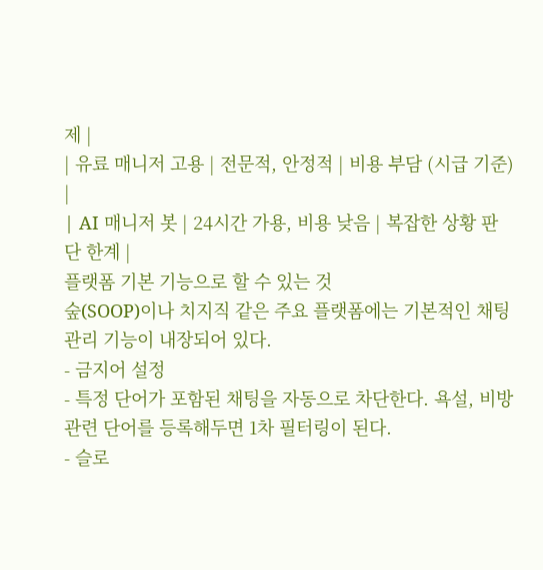제 |
| 유료 매니저 고용 | 전문적, 안정적 | 비용 부담 (시급 기준) |
| AI 매니저 봇 | 24시간 가용, 비용 낮음 | 복잡한 상황 판단 한계 |
플랫폼 기본 기능으로 할 수 있는 것
숲(SOOP)이나 치지직 같은 주요 플랫폼에는 기본적인 채팅 관리 기능이 내장되어 있다.
- 금지어 설정
- 특정 단어가 포함된 채팅을 자동으로 차단한다. 욕설, 비방 관련 단어를 등록해두면 1차 필터링이 된다.
- 슬로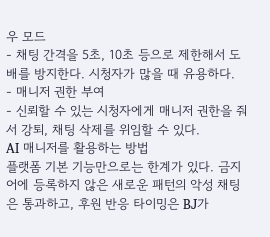우 모드
- 채팅 간격을 5초, 10초 등으로 제한해서 도배를 방지한다. 시청자가 많을 때 유용하다.
- 매니저 권한 부여
- 신뢰할 수 있는 시청자에게 매니저 권한을 줘서 강퇴, 채팅 삭제를 위임할 수 있다.
AI 매니저를 활용하는 방법
플랫폼 기본 기능만으로는 한계가 있다. 금지어에 등록하지 않은 새로운 패턴의 악성 채팅은 통과하고, 후원 반응 타이밍은 BJ가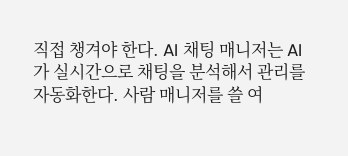직접 챙겨야 한다. AI 채팅 매니저는 AI가 실시간으로 채팅을 분석해서 관리를 자동화한다. 사람 매니저를 쓸 여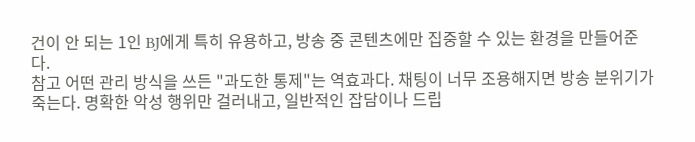건이 안 되는 1인 BJ에게 특히 유용하고, 방송 중 콘텐츠에만 집중할 수 있는 환경을 만들어준다.
참고 어떤 관리 방식을 쓰든 "과도한 통제"는 역효과다. 채팅이 너무 조용해지면 방송 분위기가 죽는다. 명확한 악성 행위만 걸러내고, 일반적인 잡담이나 드립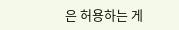은 허용하는 게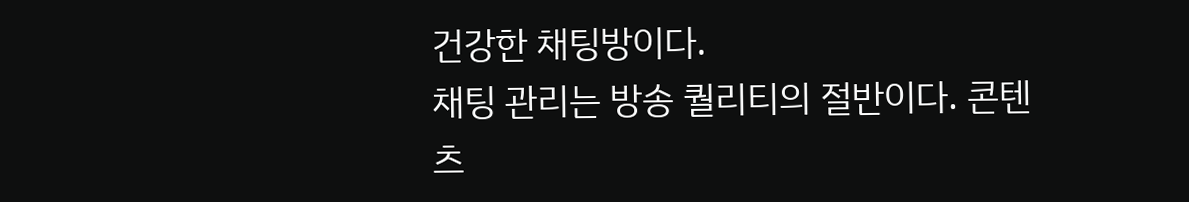건강한 채팅방이다.
채팅 관리는 방송 퀄리티의 절반이다. 콘텐츠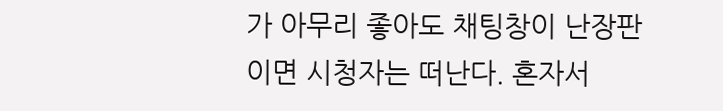가 아무리 좋아도 채팅창이 난장판이면 시청자는 떠난다. 혼자서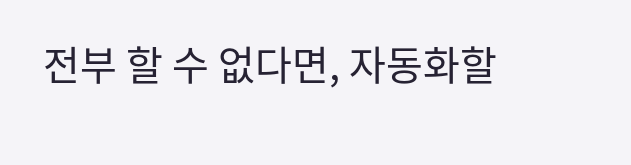전부 할 수 없다면, 자동화할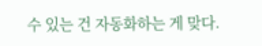수 있는 건 자동화하는 게 맞다.